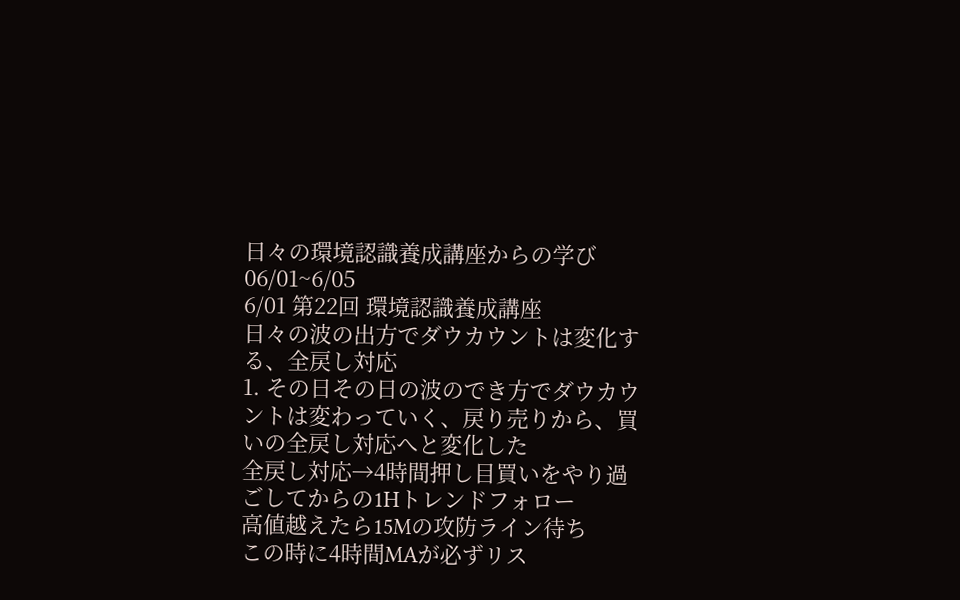日々の環境認識養成講座からの学び 06/01~6/05
6/01 第22回 環境認識養成講座
日々の波の出方でダウカウントは変化する、全戻し対応
1. その日その日の波のでき方でダウカウントは変わっていく、戻り売りから、買いの全戻し対応へと変化した
全戻し対応→4時間押し目買いをやり過ごしてからの1Hトレンドフォロー
高値越えたら15Mの攻防ライン待ち
この時に4時間MAが必ずリス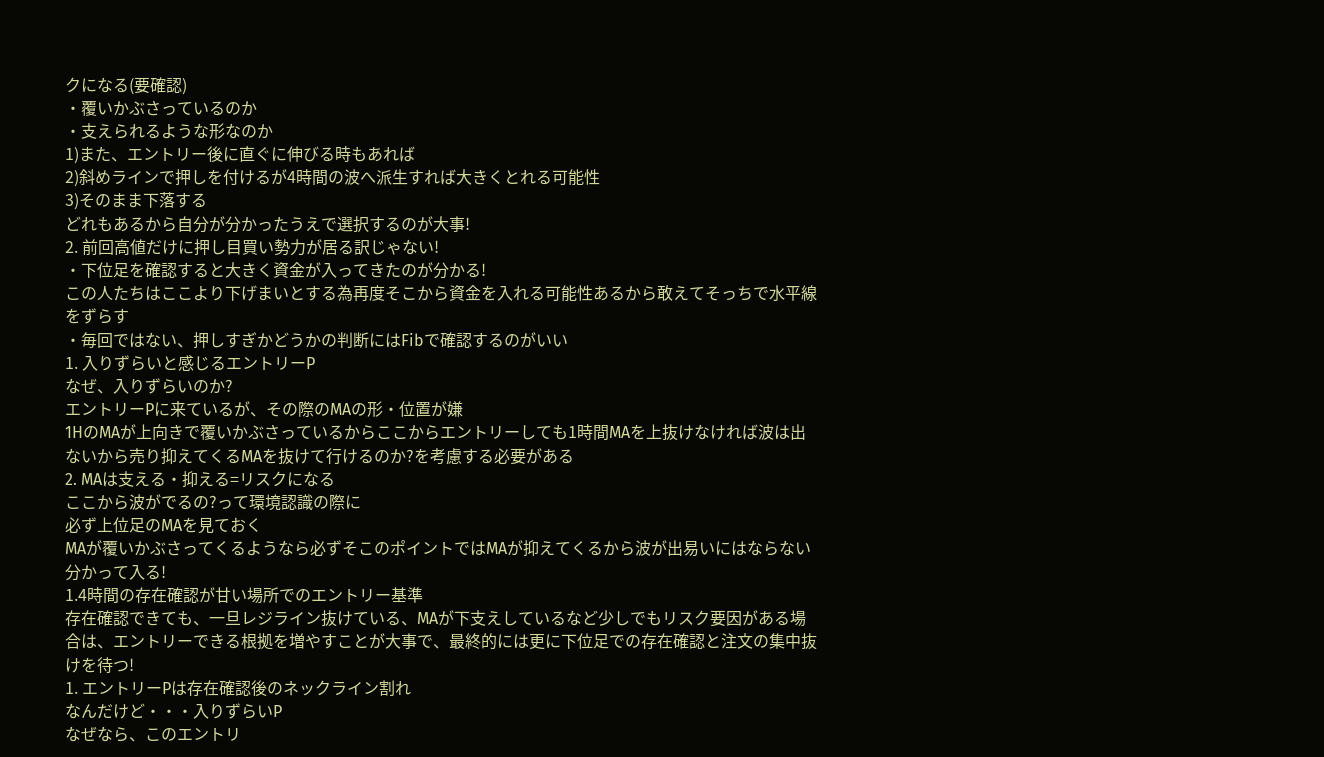クになる(要確認)
・覆いかぶさっているのか
・支えられるような形なのか
1)また、エントリー後に直ぐに伸びる時もあれば
2)斜めラインで押しを付けるが4時間の波へ派生すれば大きくとれる可能性
3)そのまま下落する
どれもあるから自分が分かったうえで選択するのが大事!
2. 前回高値だけに押し目買い勢力が居る訳じゃない!
・下位足を確認すると大きく資金が入ってきたのが分かる!
この人たちはここより下げまいとする為再度そこから資金を入れる可能性あるから敢えてそっちで水平線をずらす
・毎回ではない、押しすぎかどうかの判断にはFibで確認するのがいい
1. 入りずらいと感じるエントリーP
なぜ、入りずらいのか?
エントリーPに来ているが、その際のMAの形・位置が嫌
1HのMAが上向きで覆いかぶさっているからここからエントリーしても1時間MAを上抜けなければ波は出ないから売り抑えてくるMAを抜けて行けるのか?を考慮する必要がある
2. MAは支える・抑える=リスクになる
ここから波がでるの?って環境認識の際に
必ず上位足のMAを見ておく
MAが覆いかぶさってくるようなら必ずそこのポイントではMAが抑えてくるから波が出易いにはならない
分かって入る!
1.4時間の存在確認が甘い場所でのエントリー基準
存在確認できても、一旦レジライン抜けている、MAが下支えしているなど少しでもリスク要因がある場合は、エントリーできる根拠を増やすことが大事で、最終的には更に下位足での存在確認と注文の集中抜けを待つ!
1. エントリーPは存在確認後のネックライン割れ
なんだけど・・・入りずらいP
なぜなら、このエントリ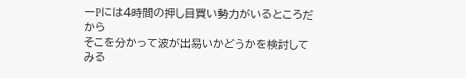ーPには4時間の押し目買い勢力がいるところだから
そこを分かって波が出易いかどうかを検討してみる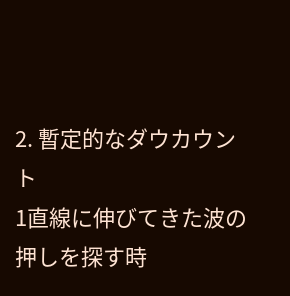2. 暫定的なダウカウント
1直線に伸びてきた波の押しを探す時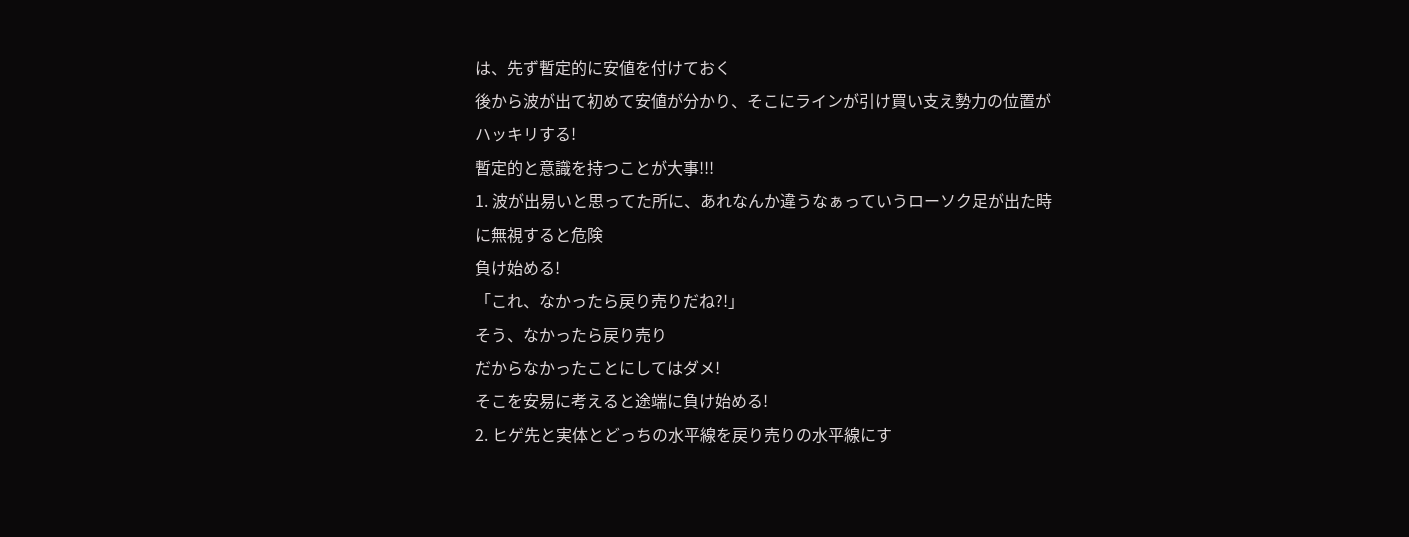は、先ず暫定的に安値を付けておく
後から波が出て初めて安値が分かり、そこにラインが引け買い支え勢力の位置がハッキリする!
暫定的と意識を持つことが大事!!!
1. 波が出易いと思ってた所に、あれなんか違うなぁっていうローソク足が出た時に無視すると危険
負け始める!
「これ、なかったら戻り売りだね?!」
そう、なかったら戻り売り
だからなかったことにしてはダメ!
そこを安易に考えると途端に負け始める!
2. ヒゲ先と実体とどっちの水平線を戻り売りの水平線にす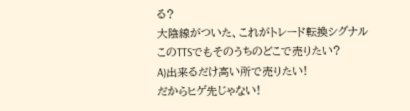る?
大陰線がついた、これがトレード転換シグナル
このTTSでもそのうちのどこで売りたい?
A)出来るだけ高い所で売りたい!
だからヒゲ先じゃない!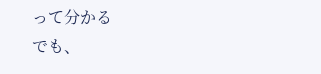って分かる
でも、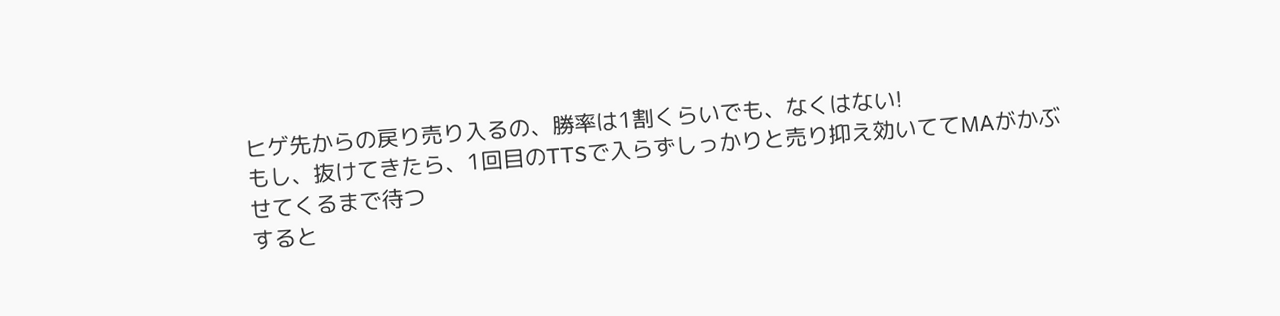ヒゲ先からの戻り売り入るの、勝率は1割くらいでも、なくはない!
もし、抜けてきたら、1回目のTTSで入らずしっかりと売り抑え効いててMAがかぶせてくるまで待つ
すると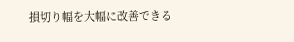損切り幅を大幅に改善できる